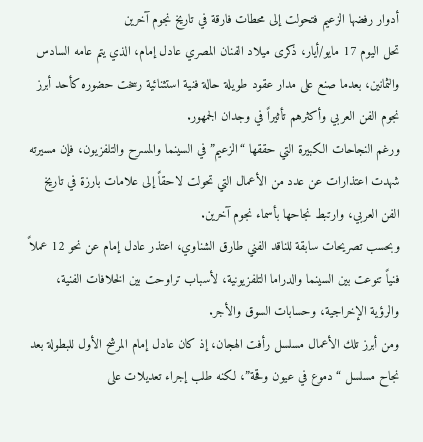أدوار رفضها الزعيم فتحولت إلى محطات فارقة في تاريخ نجوم آخرين
تحل اليوم 17 مايو/أيار، ذكرى ميلاد الفنان المصري عادل إمام، الذي يتم عامه السادس والثمانين، بعدما صنع على مدار عقود طويلة حالة فنية استثنائية رسخت حضوره كأحد أبرز نجوم الفن العربي وأكثرهم تأثيراً في وجدان الجمهور.
ورغم النجاحات الكبيرة التي حققها “الزعيم” في السينما والمسرح والتلفزيون، فإن مسيرته شهدت اعتذارات عن عدد من الأعمال التي تحولت لاحقاً إلى علامات بارزة في تاريخ الفن العربي، وارتبط نجاحها بأسماء نجوم آخرين.
وبحسب تصريحات سابقة للناقد الفني طارق الشناوي، اعتذر عادل إمام عن نحو 12 عملاً فنياً تنوعت بين السينما والدراما التلفزيونية، لأسباب تراوحت بين الخلافات الفنية، والرؤية الإخراجية، وحسابات السوق والأجر.
ومن أبرز تلك الأعمال مسلسل رأفت الهجان، إذ كان عادل إمام المرشح الأول للبطولة بعد نجاح مسلسل “دموع في عيون وقحة”، لكنه طلب إجراء تعديلات على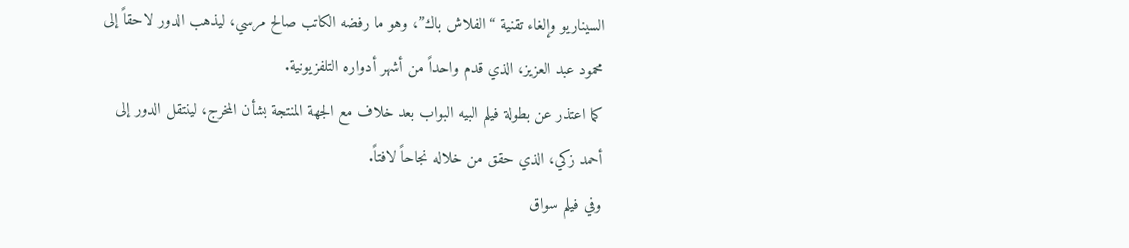السيناريو وإلغاء تقنية “الفلاش باك”، وهو ما رفضه الكاتب صالح مرسي، ليذهب الدور لاحقاً إلى محمود عبد العزيز، الذي قدم واحداً من أشهر أدواره التلفزيونية.
كما اعتذر عن بطولة فيلم البيه البواب بعد خلاف مع الجهة المنتجة بشأن المخرج، لينتقل الدور إلى أحمد زكي، الذي حقق من خلاله نجاحاً لافتاً.
وفي فيلم سواق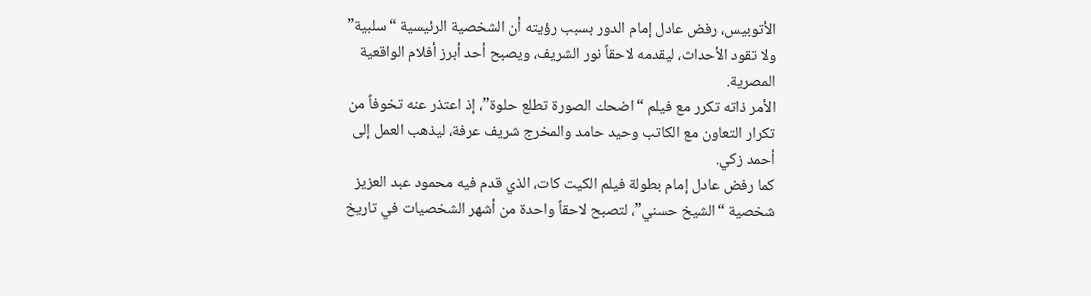الأتوبيس، رفض عادل إمام الدور بسبب رؤيته أن الشخصية الرئيسية “سلبية” ولا تقود الأحداث، ليقدمه لاحقاً نور الشريف، ويصبح أحد أبرز أفلام الواقعية المصرية.
الأمر ذاته تكرر مع فيلم “اضحك الصورة تطلع حلوة”، إذ اعتذر عنه تخوفاً من تكرار التعاون مع الكاتب وحيد حامد والمخرج شريف عرفة، ليذهب العمل إلى أحمد زكي.
كما رفض عادل إمام بطولة فيلم الكيت كات، الذي قدم فيه محمود عبد العزيز شخصية “الشيخ حسني”، لتصبح لاحقاً واحدة من أشهر الشخصيات في تاريخ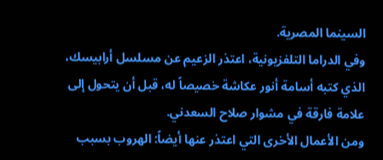السينما المصرية.
وفي الدراما التلفزيونية، اعتذر الزعيم عن مسلسل أرابيسك، الذي كتبه أسامة أنور عكاشة خصيصاً له، قبل أن يتحول إلى علامة فارقة في مشوار صلاح السعدني.
ومن الأعمال الأخرى التي اعتذر عنها أيضاً: الهروب بسبب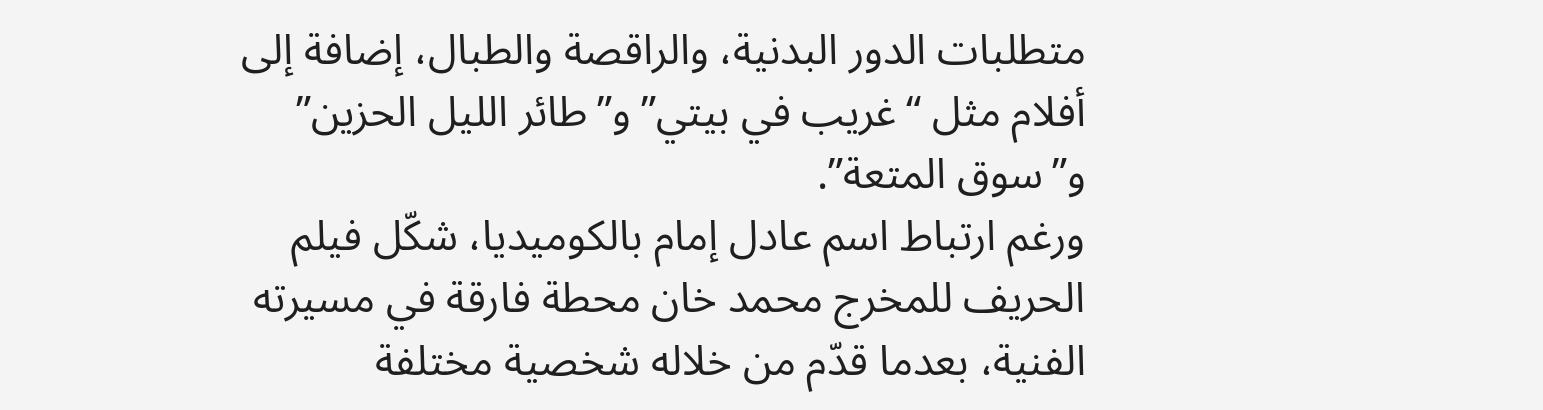متطلبات الدور البدنية، والراقصة والطبال، إضافة إلى أفلام مثل “غريب في بيتي” و”طائر الليل الحزين” و”سوق المتعة”.
ورغم ارتباط اسم عادل إمام بالكوميديا، شكّل فيلم الحريف للمخرج محمد خان محطة فارقة في مسيرته الفنية، بعدما قدّم من خلاله شخصية مختلفة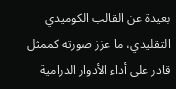بعيدة عن القالب الكوميدي التقليدي، ما عزز صورته كممثل قادر على أداء الأدوار الدرامية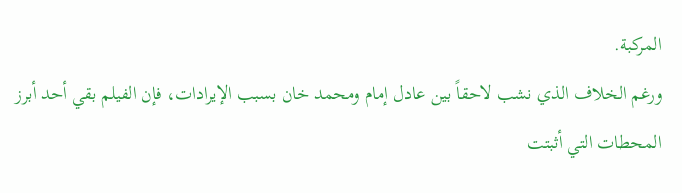المركبة.
ورغم الخلاف الذي نشب لاحقاً بين عادل إمام ومحمد خان بسبب الإيرادات، فإن الفيلم بقي أحد أبرز المحطات التي أثبتت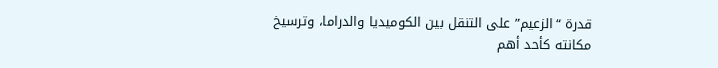قدرة “الزعيم” على التنقل بين الكوميديا والدراما، وترسيخ مكانته كأحد أهم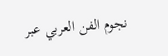نجوم الفن العربي عبر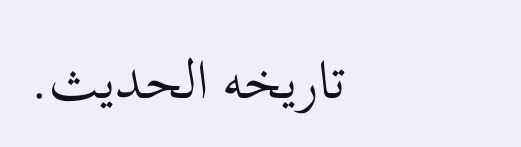تاريخه الحديث.